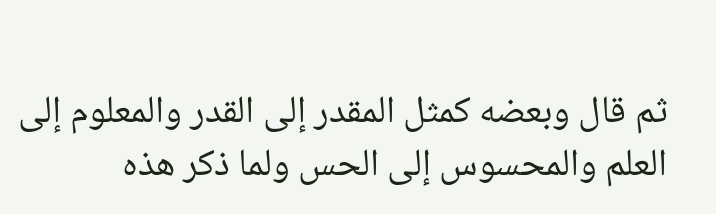ثم قال وبعضه كمثل المقدر إلى القدر والمعلوم إلى العلم والمحسوس إلى الحس ولما ذكر هذه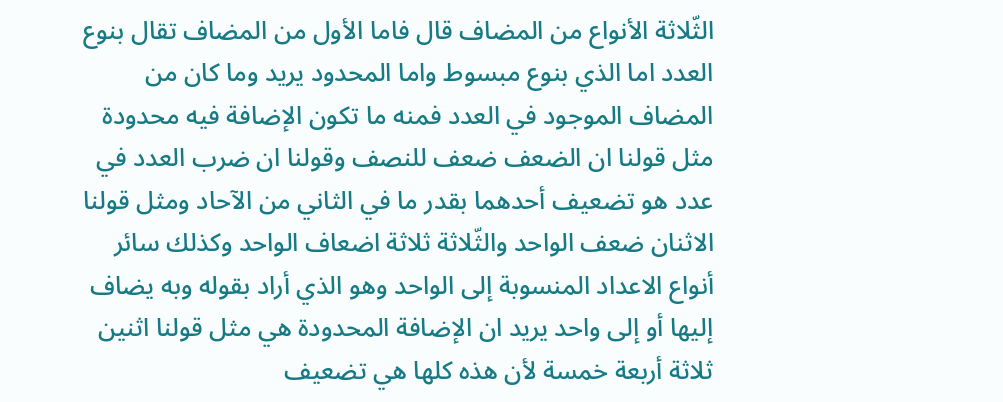الثّلاثة الأنواع من المضاف قال فاما الأول من المضاف تقال بنوع العدد اما الذي بنوع مبسوط واما المحدود يريد وما كان من المضاف الموجود في العدد فمنه ما تكون الإضافة فيه محدودة مثل قولنا ان الضعف ضعف للنصف وقولنا ان ضرب العدد في عدد هو تضعيف أحدهما بقدر ما في الثاني من الآحاد ومثل قولنا الاثنان ضعف الواحد والثّلاثة ثلاثة اضعاف الواحد وكذلك سائر أنواع الاعداد المنسوبة إلى الواحد وهو الذي أراد بقوله وبه يضاف إليها أو إلى واحد يريد ان الإضافة المحدودة هي مثل قولنا اثنين ثلاثة أربعة خمسة لأن هذه كلها هي تضعيف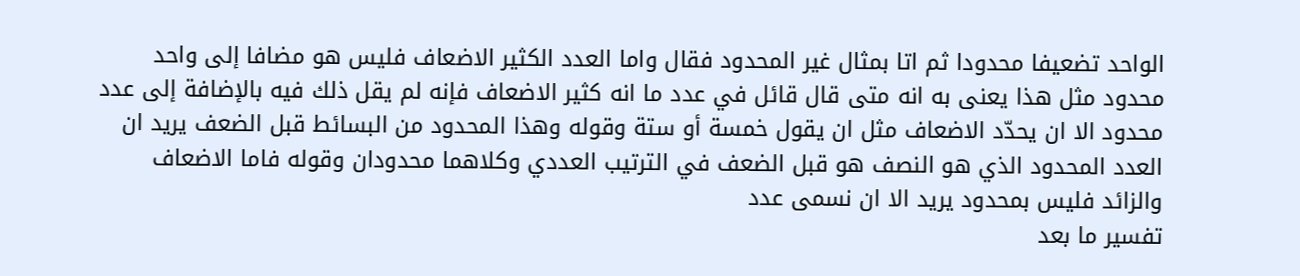الواحد تضعيفا محدودا ثم اتا بمثال غير المحدود فقال واما العدد الكثير الاضعاف فليس هو مضافا إلى واحد محدود مثل هذا يعنى به انه متى قال قائل في عدد ما انه كثير الاضعاف فإنه لم يقل ذلك فيه بالإضافة إلى عدد محدود الا ان يحدّد الاضعاف مثل ان يقول خمسة أو ستة وقوله وهذا المحدود من البسائط قبل الضعف يريد ان العدد المحدود الذي هو النصف هو قبل الضعف في الترتيب العددي وكلاهما محدودان وقوله فاما الاضعاف والزائد فليس بمحدود يريد الا ان نسمى عدد
تفسير ما بعد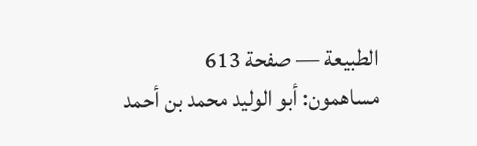الطبيعة — صفحة 613
مساهمون: أبو الوليد محمد بن أحمد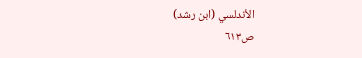الأندلسي (ابن رشد)
ص٦١٣